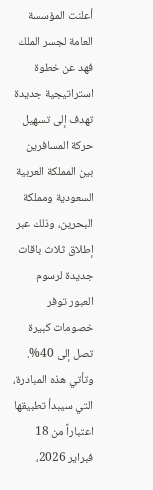أعلنت المؤسسة العامة لجسر الملك فهد عن خطوة استراتيجية جديدة تهدف إلى تسهيل حركة المسافرين بين المملكة العربية السعودية ومملكة البحرين، وذلك عبر إطلاق ثلاث باقات جديدة لرسوم العبور توفر خصومات كبيرة تصل إلى 40%. وتأتي هذه المبادرة، التي سيبدأ تطبيقها اعتباراً من 18 فبراير 2026،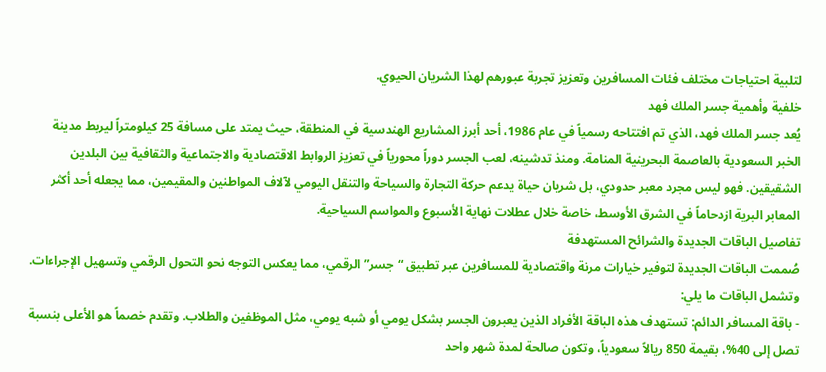لتلبية احتياجات مختلف فئات المسافرين وتعزيز تجربة عبورهم لهذا الشريان الحيوي.
خلفية وأهمية جسر الملك فهد
يُعد جسر الملك فهد، الذي تم افتتاحه رسمياً في عام 1986، أحد أبرز المشاريع الهندسية في المنطقة، حيث يمتد على مسافة 25 كيلومتراً ليربط مدينة الخبر السعودية بالعاصمة البحرينية المنامة. ومنذ تدشينه، لعب الجسر دوراً محورياً في تعزيز الروابط الاقتصادية والاجتماعية والثقافية بين البلدين الشقيقين. فهو ليس مجرد معبر حدودي، بل شريان حياة يدعم حركة التجارة والسياحة والتنقل اليومي لآلاف المواطنين والمقيمين، مما يجعله أحد أكثر المعابر البرية ازدحاماً في الشرق الأوسط، خاصة خلال عطلات نهاية الأسبوع والمواسم السياحية.
تفاصيل الباقات الجديدة والشرائح المستهدفة
صُممت الباقات الجديدة لتوفير خيارات مرنة واقتصادية للمسافرين عبر تطبيق “جسر” الرقمي، مما يعكس التوجه نحو التحول الرقمي وتسهيل الإجراءات. وتشمل الباقات ما يلي:
- باقة المسافر الدائم: تستهدف هذه الباقة الأفراد الذين يعبرون الجسر بشكل يومي أو شبه يومي، مثل الموظفين والطلاب. وتقدم خصماً هو الأعلى بنسبة تصل إلى 40%، بقيمة 850 ريالاً سعودياً، وتكون صالحة لمدة شهر واحد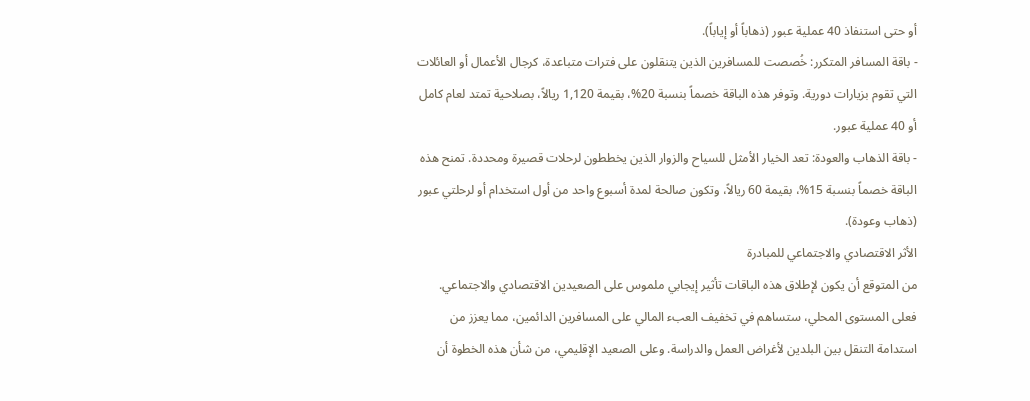أو حتى استنفاذ 40 عملية عبور (ذهاباً أو إياباً).
- باقة المسافر المتكرر: خُصصت للمسافرين الذين يتنقلون على فترات متباعدة، كرجال الأعمال أو العائلات التي تقوم بزيارات دورية. وتوفر هذه الباقة خصماً بنسبة 20%، بقيمة 1,120 ريالاً، بصلاحية تمتد لعام كامل أو 40 عملية عبور.
- باقة الذهاب والعودة: تعد الخيار الأمثل للسياح والزوار الذين يخططون لرحلات قصيرة ومحددة. تمنح هذه الباقة خصماً بنسبة 15%، بقيمة 60 ريالاً، وتكون صالحة لمدة أسبوع واحد من أول استخدام أو لرحلتي عبور (ذهاب وعودة).
الأثر الاقتصادي والاجتماعي للمبادرة
من المتوقع أن يكون لإطلاق هذه الباقات تأثير إيجابي ملموس على الصعيدين الاقتصادي والاجتماعي. فعلى المستوى المحلي، ستساهم في تخفيف العبء المالي على المسافرين الدائمين، مما يعزز من استدامة التنقل بين البلدين لأغراض العمل والدراسة. وعلى الصعيد الإقليمي، من شأن هذه الخطوة أن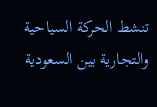تنشط الحركة السياحية والتجارية بين السعودية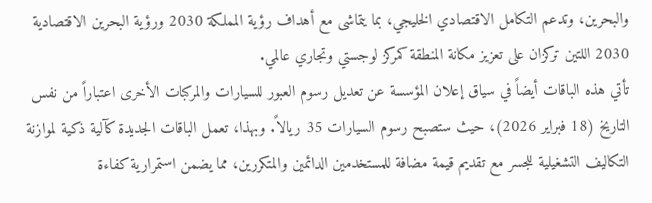والبحرين، وتدعم التكامل الاقتصادي الخليجي، بما يتماشى مع أهداف رؤية المملكة 2030 ورؤية البحرين الاقتصادية 2030 اللتين تركزان على تعزيز مكانة المنطقة كمركز لوجستي وتجاري عالمي.
تأتي هذه الباقات أيضاً في سياق إعلان المؤسسة عن تعديل رسوم العبور للسيارات والمركبات الأخرى اعتباراً من نفس التاريخ (18 فبراير 2026)، حيث ستصبح رسوم السيارات 35 ريالاً. وبهذا، تعمل الباقات الجديدة كآلية ذكية لموازنة التكاليف التشغيلية للجسر مع تقديم قيمة مضافة للمستخدمين الدائمين والمتكررين، مما يضمن استمرارية كفاءة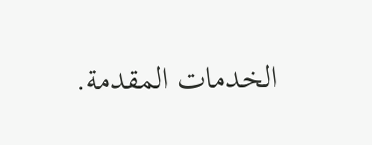الخدمات المقدمة.